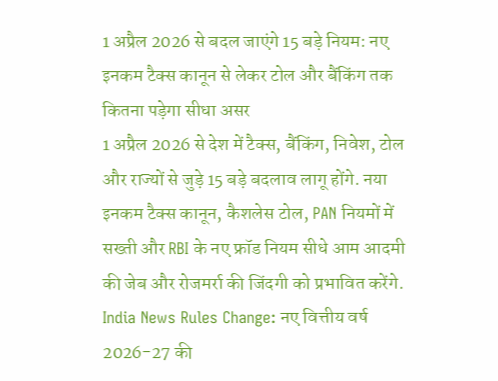1 अप्रैल 2026 से बदल जाएंगे 15 बड़े नियम: नए इनकम टैक्स कानून से लेकर टोल और बैंकिंग तक कितना पड़ेगा सीधा असर
1 अप्रैल 2026 से देश में टैक्स, बैंकिंग, निवेश, टोल और राज्यों से जुड़े 15 बड़े बदलाव लागू होंगे. नया इनकम टैक्स कानून, कैशलेस टोल, PAN नियमों में सख्ती और RBI के नए फ्रॉड नियम सीधे आम आदमी की जेब और रोजमर्रा की जिंदगी को प्रभावित करेंगे.
India News Rules Change: नए वित्तीय वर्ष 2026-27 की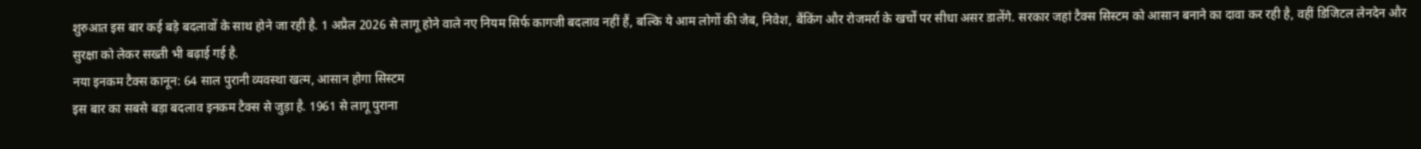शुरुआत इस बार कई बड़े बदलावों के साथ होने जा रही है. 1 अप्रैल 2026 से लागू होने वाले नए नियम सिर्फ कागजी बदलाव नहीं हैं, बल्कि ये आम लोगों की जेब, निवेश, बैंकिंग और रोजमर्रा के खर्चों पर सीधा असर डालेंगे. सरकार जहां टैक्स सिस्टम को आसान बनाने का दावा कर रही है, वहीं डिजिटल लेनदेन और सुरक्षा को लेकर सख्ती भी बढ़ाई गई है.
नया इनकम टैक्स कानून: 64 साल पुरानी व्यवस्था खत्म, आसान होगा सिस्टम
इस बार का सबसे बड़ा बदलाव इनकम टैक्स से जुड़ा है. 1961 से लागू पुराना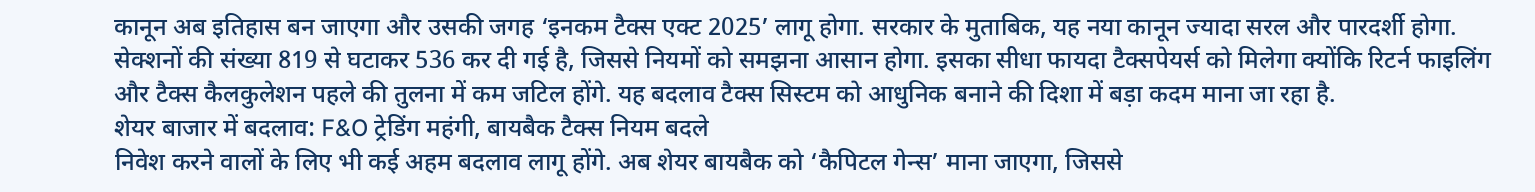कानून अब इतिहास बन जाएगा और उसकी जगह ‘इनकम टैक्स एक्ट 2025’ लागू होगा. सरकार के मुताबिक, यह नया कानून ज्यादा सरल और पारदर्शी होगा. सेक्शनों की संख्या 819 से घटाकर 536 कर दी गई है, जिससे नियमों को समझना आसान होगा. इसका सीधा फायदा टैक्सपेयर्स को मिलेगा क्योंकि रिटर्न फाइलिंग और टैक्स कैलकुलेशन पहले की तुलना में कम जटिल होंगे. यह बदलाव टैक्स सिस्टम को आधुनिक बनाने की दिशा में बड़ा कदम माना जा रहा है.
शेयर बाजार में बदलाव: F&O ट्रेडिंग महंगी, बायबैक टैक्स नियम बदले
निवेश करने वालों के लिए भी कई अहम बदलाव लागू होंगे. अब शेयर बायबैक को ‘कैपिटल गेन्स’ माना जाएगा, जिससे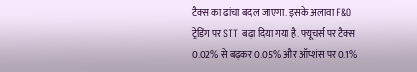टैक्स का ढांचा बदल जाएगा. इसके अलावा F&O ट्रेडिंग पर STT बढ़ा दिया गया है. फ्यूचर्स पर टैक्स 0.02% से बढ़कर 0.05% और ऑप्शंस पर 0.1%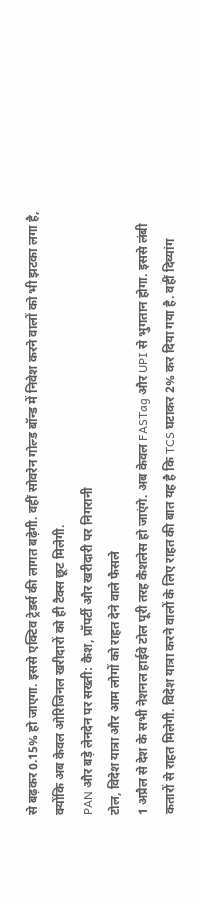से बढ़कर 0.15% हो जाएगा. इससे एक्टिव ट्रेडर्स की लागत बढ़ेगी. वहीं सोवरेन गोल्ड बॉन्ड में निवेश करने वालों को भी झटका लगा है, क्योंकि अब केवल ओरिजिनल खरीदारों को ही टैक्स छूट मिलेगी.
PAN और बड़े लेनदेन पर सख्ती: कैश, प्रॉपर्टी और खरीदारी पर निगरानी
टोल, विदेश यात्रा और आम लोगों को राहत देने वाले फैसले
1 अप्रैल से देश के सभी नेशनल हाईवे टोल पूरी तरह कैशलेस हो जाएंगे. अब केवल FASTag और UPI से भुगतान होगा. इससे लंबी कतारों से राहत मिलेगी. विदेश यात्रा करने वालों के लिए राहत की बात यह है कि TCS घटाकर 2% कर दिया गया है. वहीं दिव्यांग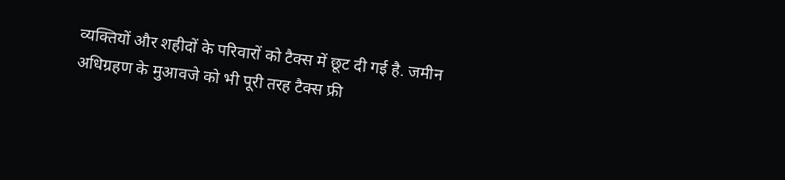व्यक्तियों और शहीदों के परिवारों को टैक्स में छूट दी गई है. जमीन अधिग्रहण के मुआवजे को भी पूरी तरह टैक्स फ्री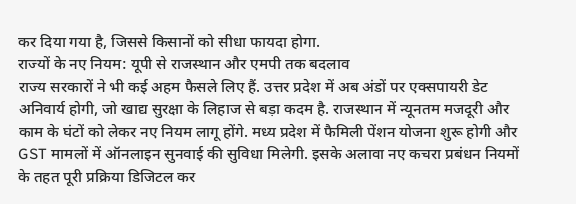कर दिया गया है, जिससे किसानों को सीधा फायदा होगा.
राज्यों के नए नियम: यूपी से राजस्थान और एमपी तक बदलाव
राज्य सरकारों ने भी कई अहम फैसले लिए हैं. उत्तर प्रदेश में अब अंडों पर एक्सपायरी डेट अनिवार्य होगी, जो खाद्य सुरक्षा के लिहाज से बड़ा कदम है. राजस्थान में न्यूनतम मजदूरी और काम के घंटों को लेकर नए नियम लागू होंगे. मध्य प्रदेश में फैमिली पेंशन योजना शुरू होगी और GST मामलों में ऑनलाइन सुनवाई की सुविधा मिलेगी. इसके अलावा नए कचरा प्रबंधन नियमों के तहत पूरी प्रक्रिया डिजिटल कर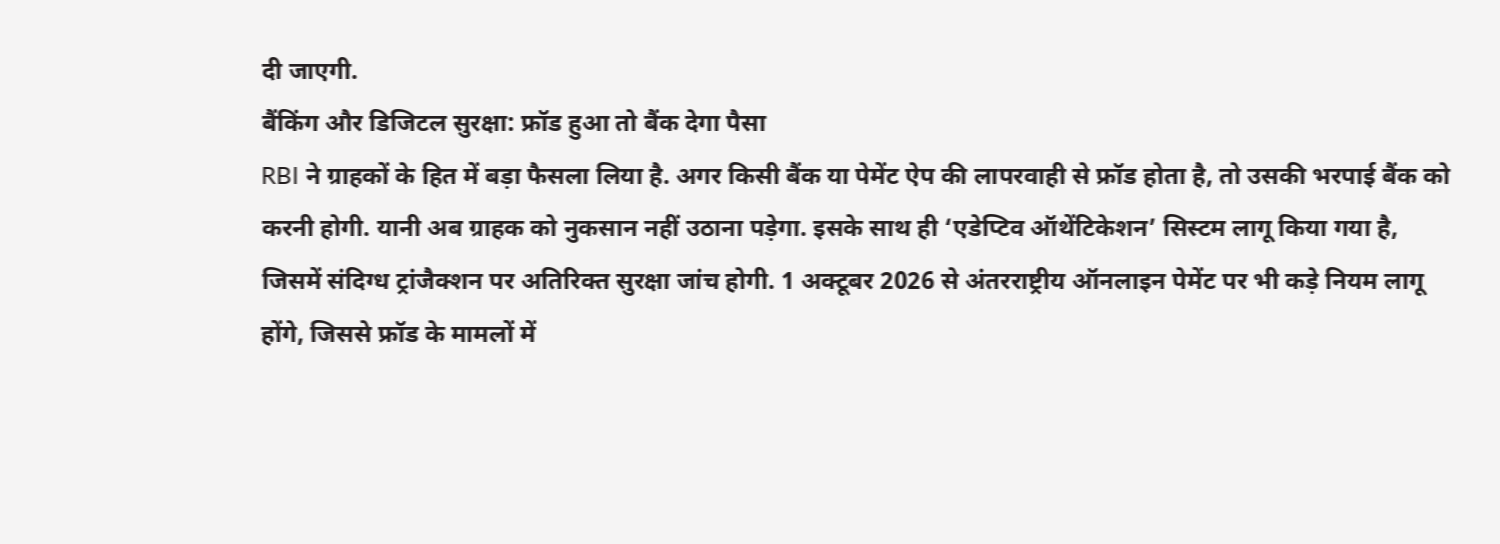दी जाएगी.
बैंकिंग और डिजिटल सुरक्षा: फ्रॉड हुआ तो बैंक देगा पैसा
RBI ने ग्राहकों के हित में बड़ा फैसला लिया है. अगर किसी बैंक या पेमेंट ऐप की लापरवाही से फ्रॉड होता है, तो उसकी भरपाई बैंक को करनी होगी. यानी अब ग्राहक को नुकसान नहीं उठाना पड़ेगा. इसके साथ ही ‘एडेप्टिव ऑथेंटिकेशन’ सिस्टम लागू किया गया है, जिसमें संदिग्ध ट्रांजैक्शन पर अतिरिक्त सुरक्षा जांच होगी. 1 अक्टूबर 2026 से अंतरराष्ट्रीय ऑनलाइन पेमेंट पर भी कड़े नियम लागू होंगे, जिससे फ्रॉड के मामलों में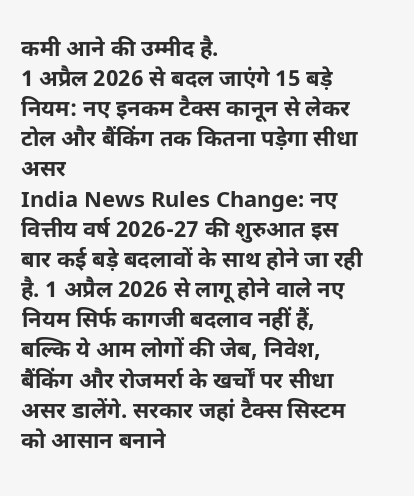कमी आने की उम्मीद है.
1 अप्रैल 2026 से बदल जाएंगे 15 बड़े नियम: नए इनकम टैक्स कानून से लेकर टोल और बैंकिंग तक कितना पड़ेगा सीधा असर
India News Rules Change: नए वित्तीय वर्ष 2026-27 की शुरुआत इस बार कई बड़े बदलावों के साथ होने जा रही है. 1 अप्रैल 2026 से लागू होने वाले नए नियम सिर्फ कागजी बदलाव नहीं हैं, बल्कि ये आम लोगों की जेब, निवेश, बैंकिंग और रोजमर्रा के खर्चों पर सीधा असर डालेंगे. सरकार जहां टैक्स सिस्टम को आसान बनाने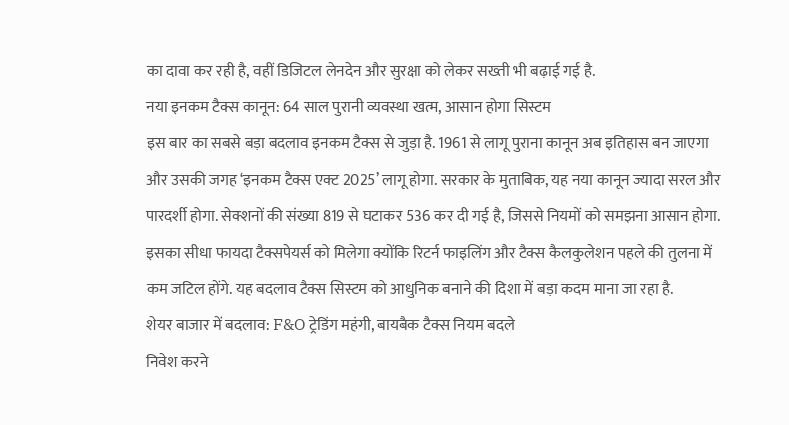का दावा कर रही है, वहीं डिजिटल लेनदेन और सुरक्षा को लेकर सख्ती भी बढ़ाई गई है.
नया इनकम टैक्स कानून: 64 साल पुरानी व्यवस्था खत्म, आसान होगा सिस्टम
इस बार का सबसे बड़ा बदलाव इनकम टैक्स से जुड़ा है. 1961 से लागू पुराना कानून अब इतिहास बन जाएगा और उसकी जगह ‘इनकम टैक्स एक्ट 2025’ लागू होगा. सरकार के मुताबिक, यह नया कानून ज्यादा सरल और पारदर्शी होगा. सेक्शनों की संख्या 819 से घटाकर 536 कर दी गई है, जिससे नियमों को समझना आसान होगा. इसका सीधा फायदा टैक्सपेयर्स को मिलेगा क्योंकि रिटर्न फाइलिंग और टैक्स कैलकुलेशन पहले की तुलना में कम जटिल होंगे. यह बदलाव टैक्स सिस्टम को आधुनिक बनाने की दिशा में बड़ा कदम माना जा रहा है.
शेयर बाजार में बदलाव: F&O ट्रेडिंग महंगी, बायबैक टैक्स नियम बदले
निवेश करने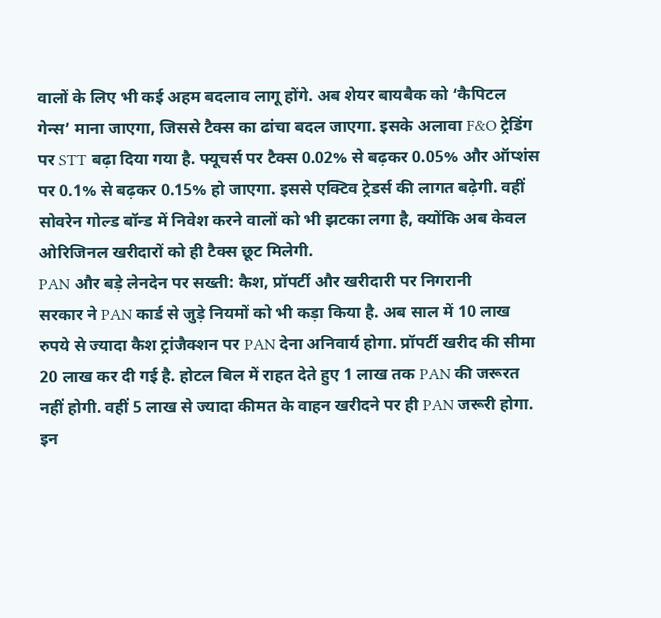वालों के लिए भी कई अहम बदलाव लागू होंगे. अब शेयर बायबैक को ‘कैपिटल गेन्स’ माना जाएगा, जिससे टैक्स का ढांचा बदल जाएगा. इसके अलावा F&O ट्रेडिंग पर STT बढ़ा दिया गया है. फ्यूचर्स पर टैक्स 0.02% से बढ़कर 0.05% और ऑप्शंस पर 0.1% से बढ़कर 0.15% हो जाएगा. इससे एक्टिव ट्रेडर्स की लागत बढ़ेगी. वहीं सोवरेन गोल्ड बॉन्ड में निवेश करने वालों को भी झटका लगा है, क्योंकि अब केवल ओरिजिनल खरीदारों को ही टैक्स छूट मिलेगी.
PAN और बड़े लेनदेन पर सख्ती: कैश, प्रॉपर्टी और खरीदारी पर निगरानी
सरकार ने PAN कार्ड से जुड़े नियमों को भी कड़ा किया है. अब साल में 10 लाख रुपये से ज्यादा कैश ट्रांजैक्शन पर PAN देना अनिवार्य होगा. प्रॉपर्टी खरीद की सीमा 20 लाख कर दी गई है. होटल बिल में राहत देते हुए 1 लाख तक PAN की जरूरत नहीं होगी. वहीं 5 लाख से ज्यादा कीमत के वाहन खरीदने पर ही PAN जरूरी होगा. इन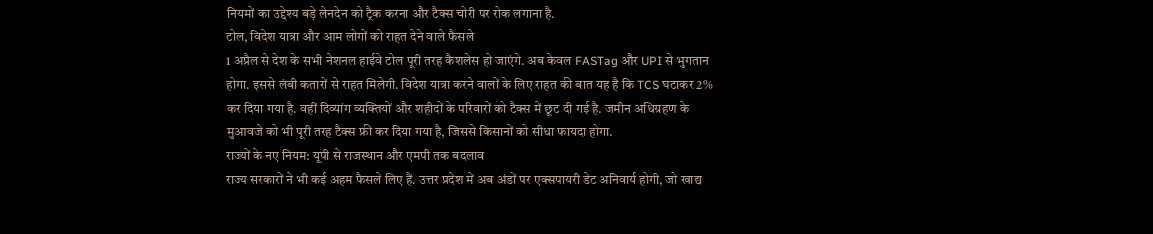नियमों का उद्देश्य बड़े लेनदेन को ट्रैक करना और टैक्स चोरी पर रोक लगाना है.
टोल, विदेश यात्रा और आम लोगों को राहत देने वाले फैसले
1 अप्रैल से देश के सभी नेशनल हाईवे टोल पूरी तरह कैशलेस हो जाएंगे. अब केवल FASTag और UPI से भुगतान होगा. इससे लंबी कतारों से राहत मिलेगी. विदेश यात्रा करने वालों के लिए राहत की बात यह है कि TCS घटाकर 2% कर दिया गया है. वहीं दिव्यांग व्यक्तियों और शहीदों के परिवारों को टैक्स में छूट दी गई है. जमीन अधिग्रहण के मुआवजे को भी पूरी तरह टैक्स फ्री कर दिया गया है, जिससे किसानों को सीधा फायदा होगा.
राज्यों के नए नियम: यूपी से राजस्थान और एमपी तक बदलाव
राज्य सरकारों ने भी कई अहम फैसले लिए हैं. उत्तर प्रदेश में अब अंडों पर एक्सपायरी डेट अनिवार्य होगी, जो खाद्य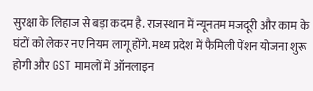सुरक्षा के लिहाज से बड़ा कदम है. राजस्थान में न्यूनतम मजदूरी और काम के घंटों को लेकर नए नियम लागू होंगे. मध्य प्रदेश में फैमिली पेंशन योजना शुरू होगी और GST मामलों में ऑनलाइन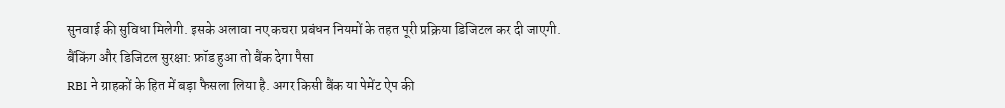सुनवाई की सुविधा मिलेगी. इसके अलावा नए कचरा प्रबंधन नियमों के तहत पूरी प्रक्रिया डिजिटल कर दी जाएगी.
बैंकिंग और डिजिटल सुरक्षा: फ्रॉड हुआ तो बैंक देगा पैसा
RBI ने ग्राहकों के हित में बड़ा फैसला लिया है. अगर किसी बैंक या पेमेंट ऐप की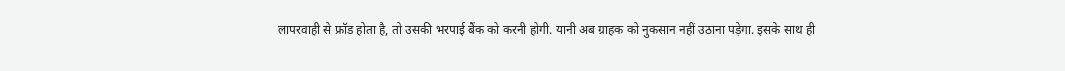लापरवाही से फ्रॉड होता है, तो उसकी भरपाई बैंक को करनी होगी. यानी अब ग्राहक को नुकसान नहीं उठाना पड़ेगा. इसके साथ ही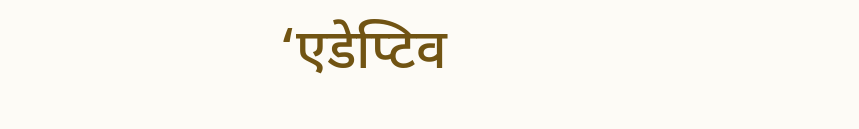‘एडेप्टिव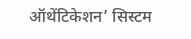ऑथेंटिकेशन’ सिस्टम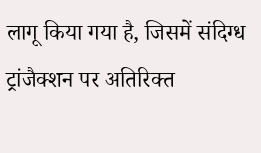लागू किया गया है, जिसमें संदिग्ध ट्रांजैक्शन पर अतिरिक्त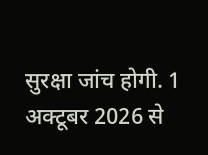सुरक्षा जांच होगी. 1 अक्टूबर 2026 से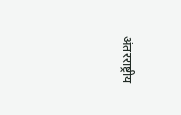अंतरराष्ट्रीय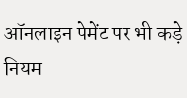ऑनलाइन पेमेंट पर भी कड़े नियम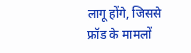लागू होंगे, जिससे फ्रॉड के मामलों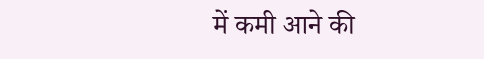में कमी आने की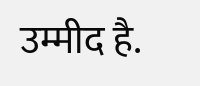उम्मीद है.